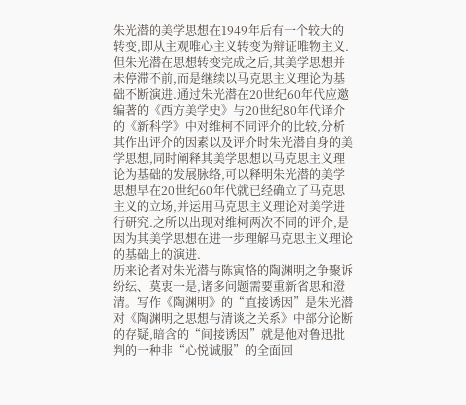朱光潜的美学思想在1949年后有一个较大的转变,即从主观唯心主义转变为辩证唯物主义.但朱光潜在思想转变完成之后,其美学思想并未停滞不前,而是继续以马克思主义理论为基础不断演进.通过朱光潜在20世纪60年代应邀编著的《西方美学史》与20世纪80年代译介的《新科学》中对维柯不同评介的比较,分析其作出评介的因素以及评介时朱光潜自身的美学思想,同时阐释其美学思想以马克思主义理论为基础的发展脉络,可以释明朱光潜的美学思想早在20世纪60年代就已经确立了马克思主义的立场,并运用马克思主义理论对美学进行研究.之所以出现对维柯两次不同的评介,是因为其美学思想在进一步理解马克思主义理论的基础上的演进.
历来论者对朱光潜与陈寅恪的陶渊明之争聚诉纷纭、莫衷一是,诸多问题需要重新省思和澄清。写作《陶渊明》的“直接诱因”是朱光潜对《陶渊明之思想与清谈之关系》中部分论断的存疑,暗含的“间接诱因”就是他对鲁迅批判的一种非“心悦诚服”的全面回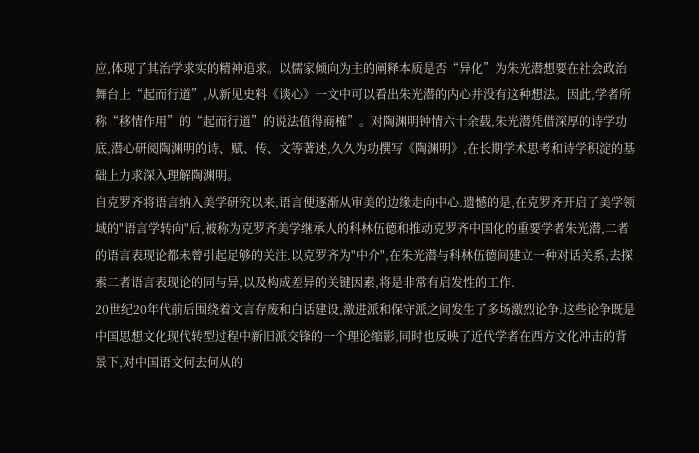应,体现了其治学求实的精神追求。以儒家倾向为主的阐释本质是否“异化”为朱光潜想要在社会政治舞台上“起而行道”,从新见史料《谈心》一文中可以看出朱光潜的内心并没有这种想法。因此,学者所称“移情作用”的“起而行道”的说法值得商榷”。对陶渊明钟情六十余载,朱光潜凭借深厚的诗学功底,潜心研阅陶渊明的诗、赋、传、文等著述,久久为功撰写《陶渊明》,在长期学术思考和诗学积淀的基础上力求深入理解陶渊明。
自克罗齐将语言纳入美学研究以来,语言便逐渐从审美的边缘走向中心.遗憾的是,在克罗齐开启了美学领域的"语言学转向"后,被称为克罗齐美学继承人的科林伍德和推动克罗齐中国化的重要学者朱光潜,二者的语言表现论都未曾引起足够的关注.以克罗齐为"中介",在朱光潜与科林伍德间建立一种对话关系,去探索二者语言表现论的同与异,以及构成差异的关键因素,将是非常有启发性的工作.
20世纪20年代前后围绕着文言存废和白话建设,激进派和保守派之间发生了多场激烈论争.这些论争既是中国思想文化现代转型过程中新旧派交锋的一个理论缩影,同时也反映了近代学者在西方文化冲击的背景下,对中国语文何去何从的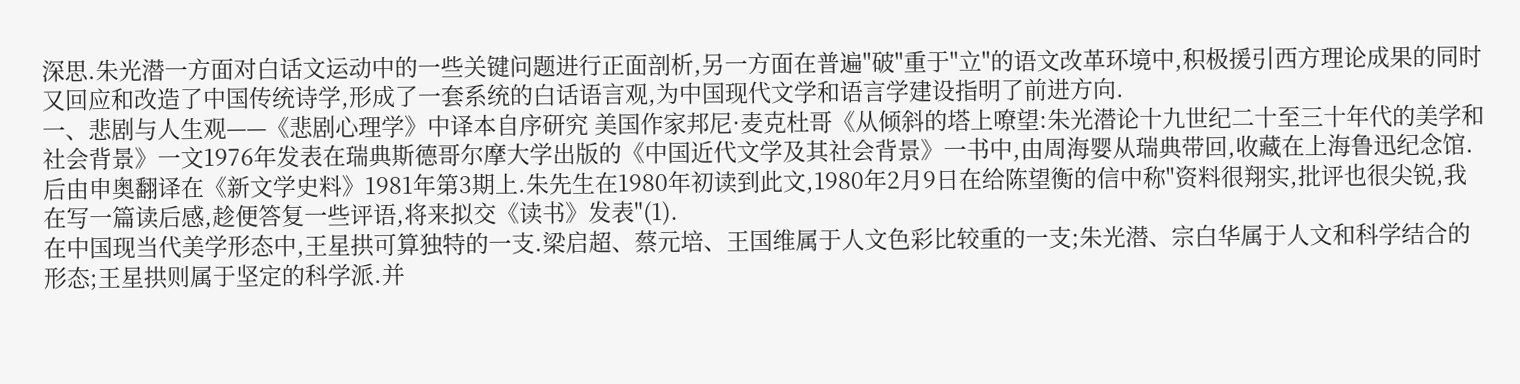深思.朱光潜一方面对白话文运动中的一些关键问题进行正面剖析,另一方面在普遍"破"重于"立"的语文改革环境中,积极援引西方理论成果的同时又回应和改造了中国传统诗学,形成了一套系统的白话语言观,为中国现代文学和语言学建设指明了前进方向.
一、悲剧与人生观——《悲剧心理学》中译本自序研究 美国作家邦尼·麦克杜哥《从倾斜的塔上嘹望:朱光潜论十九世纪二十至三十年代的美学和社会背景》一文1976年发表在瑞典斯德哥尔摩大学出版的《中国近代文学及其社会背景》一书中,由周海婴从瑞典带回,收藏在上海鲁迅纪念馆.后由申奥翻译在《新文学史料》1981年第3期上.朱先生在1980年初读到此文,1980年2月9日在给陈望衡的信中称"资料很翔实,批评也很尖锐,我在写一篇读后感,趁便答复一些评语,将来拟交《读书》发表"(1).
在中国现当代美学形态中,王星拱可算独特的一支.梁启超、蔡元培、王国维属于人文色彩比较重的一支;朱光潜、宗白华属于人文和科学结合的形态;王星拱则属于坚定的科学派.并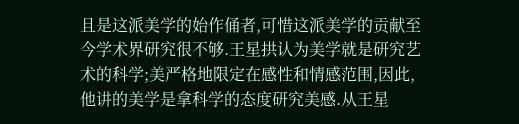且是这派美学的始作俑者,可惜这派美学的贡献至今学术界研究很不够.王星拱认为美学就是研究艺术的科学;美严格地限定在感性和情感范围,因此,他讲的美学是拿科学的态度研究美感.从王星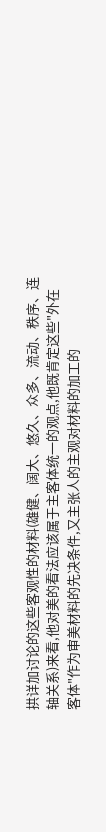拱详加讨论的这些客观性的材料(雄健、阔大、悠久、众多、流动、秩序、连轴关系)来看,他对美的看法应该属于主客体统一的观点,他既肯定这些"外在客体"作为审美材料的先决条件,又主张人的主观对材料的加工的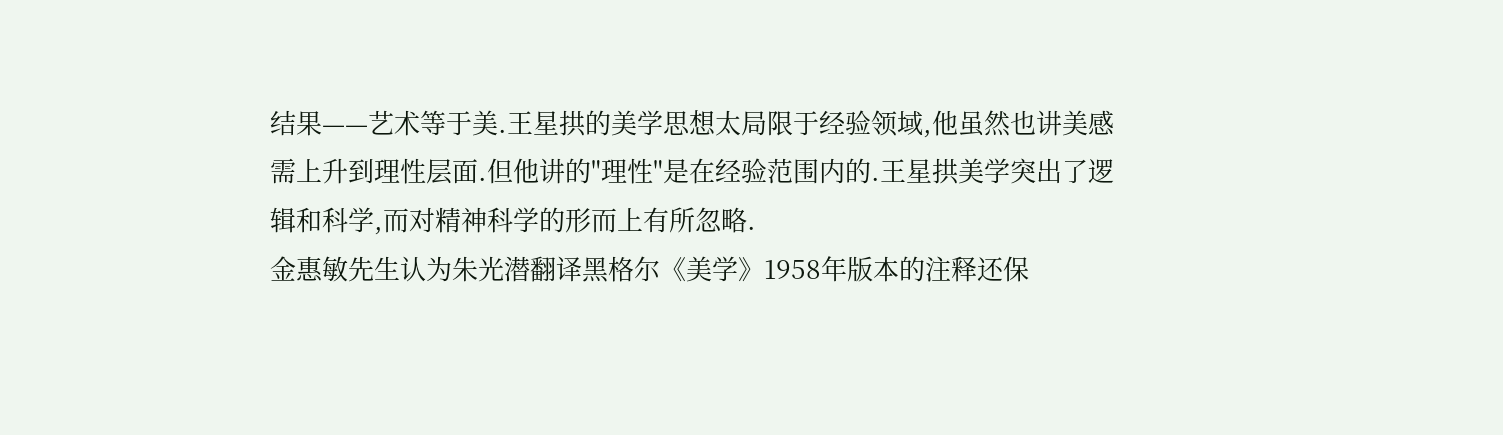结果——艺术等于美.王星拱的美学思想太局限于经验领域,他虽然也讲美感需上升到理性层面.但他讲的"理性"是在经验范围内的.王星拱美学突出了逻辑和科学,而对精神科学的形而上有所忽略.
金惠敏先生认为朱光潜翻译黑格尔《美学》1958年版本的注释还保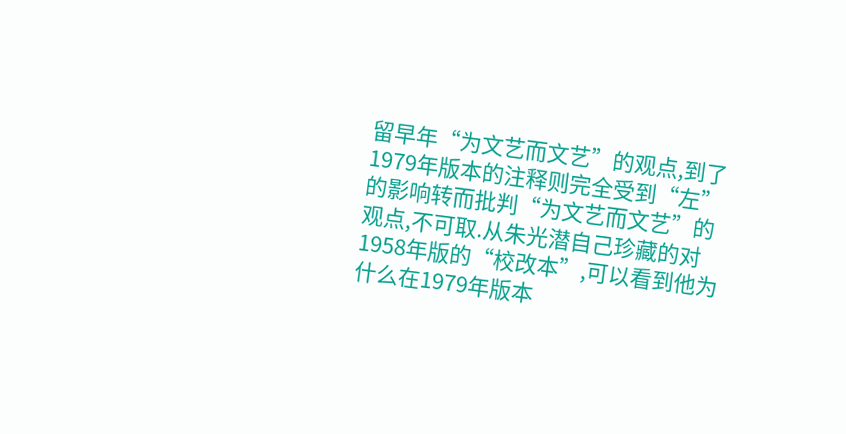留早年“为文艺而文艺”的观点,到了1979年版本的注释则完全受到“左”的影响转而批判“为文艺而文艺”的观点,不可取.从朱光潜自己珍藏的对1958年版的“校改本”,可以看到他为什么在1979年版本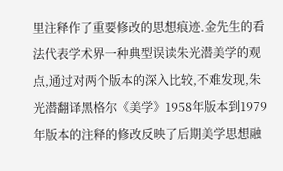里注释作了重要修改的思想痕迹.金先生的看法代表学术界一种典型误读朱光潜美学的观点,通过对两个版本的深入比较,不难发现,朱光潜翻译黑格尔《美学》1958年版本到1979年版本的注释的修改反映了后期美学思想融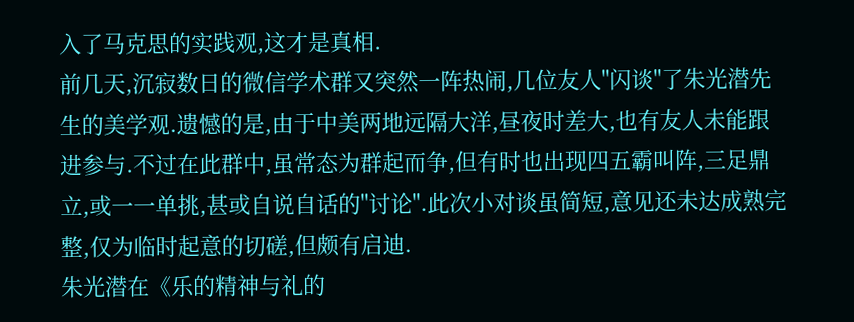入了马克思的实践观,这才是真相.
前几天,沉寂数日的微信学术群又突然一阵热闹,几位友人"闪谈"了朱光潜先生的美学观.遗憾的是,由于中美两地远隔大洋,昼夜时差大,也有友人未能跟进参与.不过在此群中,虽常态为群起而争,但有时也出现四五霸叫阵,三足鼎立,或一一单挑,甚或自说自话的"讨论".此次小对谈虽简短,意见还未达成熟完整,仅为临时起意的切磋,但颇有启迪.
朱光潜在《乐的精神与礼的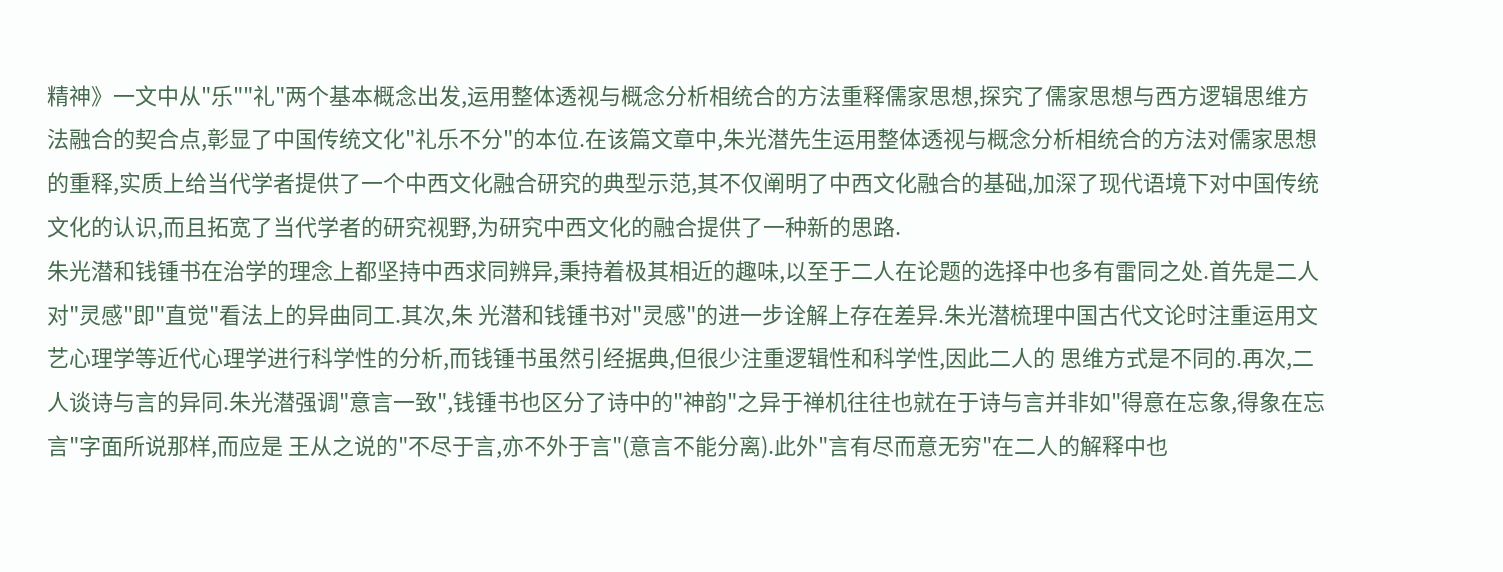精神》一文中从"乐""礼"两个基本概念出发,运用整体透视与概念分析相统合的方法重释儒家思想,探究了儒家思想与西方逻辑思维方法融合的契合点,彰显了中国传统文化"礼乐不分"的本位.在该篇文章中,朱光潜先生运用整体透视与概念分析相统合的方法对儒家思想的重释,实质上给当代学者提供了一个中西文化融合研究的典型示范,其不仅阐明了中西文化融合的基础,加深了现代语境下对中国传统文化的认识,而且拓宽了当代学者的研究视野,为研究中西文化的融合提供了一种新的思路.
朱光潜和钱锺书在治学的理念上都坚持中西求同辨异,秉持着极其相近的趣味,以至于二人在论题的选择中也多有雷同之处.首先是二人对"灵感"即"直觉"看法上的异曲同工.其次,朱 光潜和钱锺书对"灵感"的进一步诠解上存在差异.朱光潜梳理中国古代文论时注重运用文艺心理学等近代心理学进行科学性的分析,而钱锺书虽然引经据典,但很少注重逻辑性和科学性,因此二人的 思维方式是不同的.再次,二人谈诗与言的异同.朱光潜强调"意言一致",钱锺书也区分了诗中的"神韵"之异于禅机往往也就在于诗与言并非如"得意在忘象,得象在忘言"字面所说那样,而应是 王从之说的"不尽于言,亦不外于言"(意言不能分离).此外"言有尽而意无穷"在二人的解释中也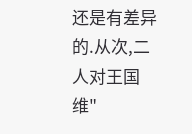还是有差异的.从次,二人对王国维"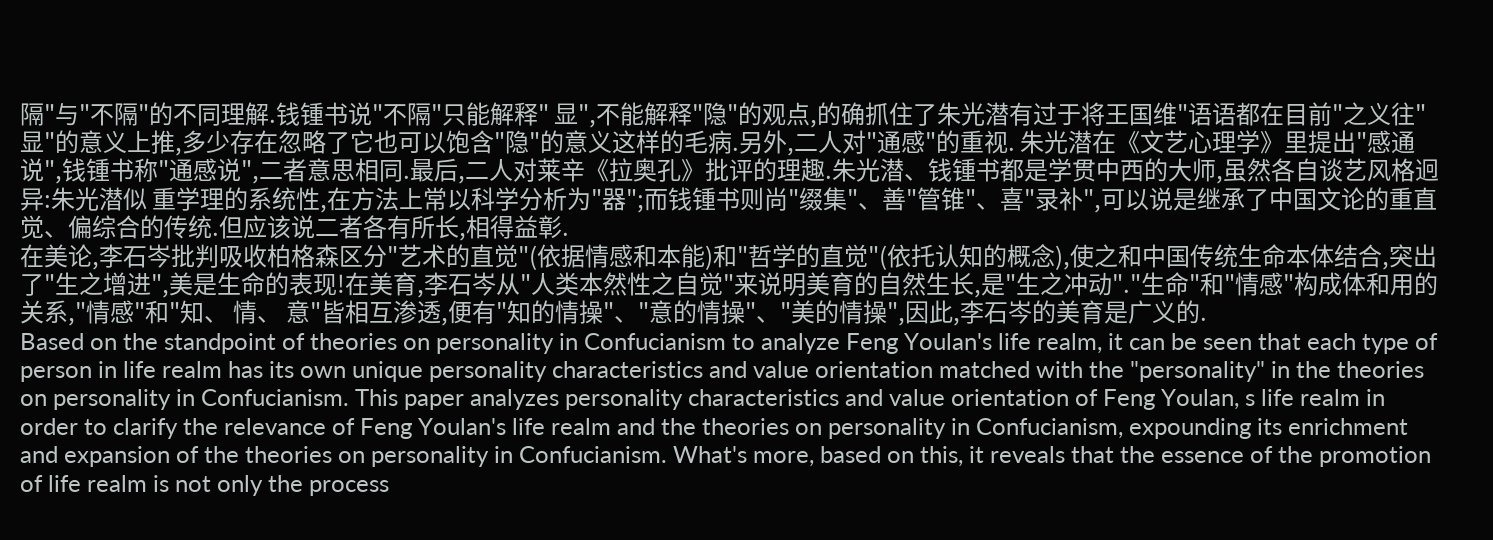隔"与"不隔"的不同理解.钱锺书说"不隔"只能解释" 显",不能解释"隐"的观点,的确抓住了朱光潜有过于将王国维"语语都在目前"之义往"显"的意义上推,多少存在忽略了它也可以饱含"隐"的意义这样的毛病.另外,二人对"通感"的重视. 朱光潜在《文艺心理学》里提出"感通说",钱锺书称"通感说",二者意思相同.最后,二人对莱辛《拉奥孔》批评的理趣.朱光潜、钱锺书都是学贯中西的大师,虽然各自谈艺风格迥异:朱光潜似 重学理的系统性,在方法上常以科学分析为"器";而钱锺书则尚"缀集"、善"管锥"、喜"录补",可以说是继承了中国文论的重直觉、偏综合的传统.但应该说二者各有所长,相得益彰.
在美论,李石岑批判吸收柏格森区分"艺术的直觉"(依据情感和本能)和"哲学的直觉"(依托认知的概念),使之和中国传统生命本体结合,突出了"生之增进",美是生命的表现!在美育,李石岑从"人类本然性之自觉"来说明美育的自然生长,是"生之冲动"."生命"和"情感"构成体和用的关系,"情感"和"知、 情、 意"皆相互渗透,便有"知的情操"、"意的情操"、"美的情操",因此,李石岑的美育是广义的.
Based on the standpoint of theories on personality in Confucianism to analyze Feng Youlan's life realm, it can be seen that each type of person in life realm has its own unique personality characteristics and value orientation matched with the "personality" in the theories on personality in Confucianism. This paper analyzes personality characteristics and value orientation of Feng Youlan, s life realm in order to clarify the relevance of Feng Youlan's life realm and the theories on personality in Confucianism, expounding its enrichment and expansion of the theories on personality in Confucianism. What's more, based on this, it reveals that the essence of the promotion of life realm is not only the process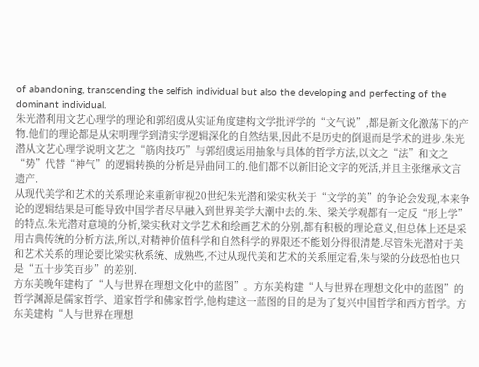of abandoning, transcending the selfish individual but also the developing and perfecting of the dominant individual.
朱光潜利用文艺心理学的理论和郭绍虞从实证角度建构文学批评学的“文气说”,都是新文化激荡下的产物.他们的理论都是从宋明理学到清实学逻辑深化的自然结果,因此不是历史的倒退而是学术的进步.朱光潜从文艺心理学说明文艺之“筋肉技巧”与郭绍虞运用抽象与具体的哲学方法,以文之“法”和文之“势”代替“神气”的逻辑转换的分析是异曲同工的.他们都不以新旧论文字的死活,并且主张继承文言遗产.
从现代美学和艺术的关系理论来重新审视20世纪朱光潜和梁实秋关于“文学的美”的争论会发现,本来争论的逻辑结果是可能导致中国学者尽早融入到世界美学大潮中去的.朱、梁关学观都有一定反“形上学”的特点.朱光潜对意境的分析,梁实秋对文学艺术和绘画艺术的分别,都有积极的理论意义,但总体上还是采用古典传统的分析方法,所以,对精神价值科学和自然科学的界限还不能划分得很清楚.尽管朱光潜对于美和艺术关系的理论要比梁实秋系统、成熟些,不过从现代美和艺术的关系厘定看,朱与梁的分歧恐怕也只是“五十步笑百步”的差别.
方东美晚年建构了“人与世界在理想文化中的蓝图”。方东美构建“人与世界在理想文化中的蓝图”的哲学渊源是儒家哲学、道家哲学和佛家哲学,他构建这一蓝图的目的是为了复兴中国哲学和西方哲学。方东美建构“人与世界在理想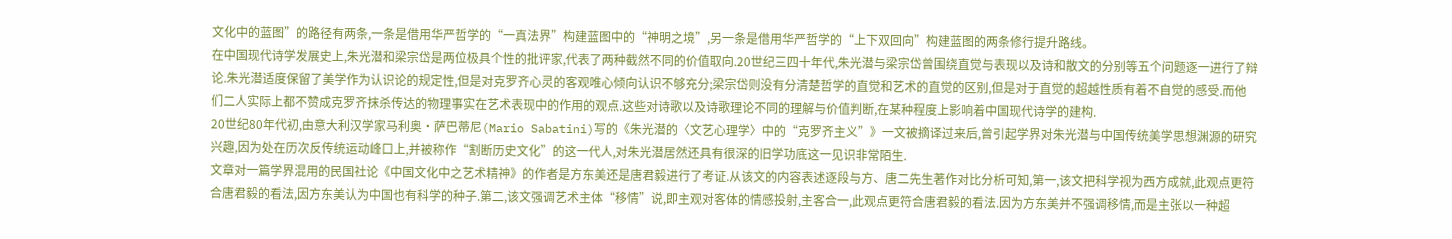文化中的蓝图”的路径有两条,一条是借用华严哲学的“一真法界”构建蓝图中的“神明之境”,另一条是借用华严哲学的“上下双回向”构建蓝图的两条修行提升路线。
在中国现代诗学发展史上,朱光潜和梁宗岱是两位极具个性的批评家,代表了两种截然不同的价值取向.20世纪三四十年代,朱光潜与梁宗岱曾围绕直觉与表现以及诗和散文的分别等五个问题逐一进行了辩论.朱光潜适度保留了美学作为认识论的规定性,但是对克罗齐心灵的客观唯心倾向认识不够充分;梁宗岱则没有分清楚哲学的直觉和艺术的直觉的区别,但是对于直觉的超越性质有着不自觉的感受.而他们二人实际上都不赞成克罗齐抹杀传达的物理事实在艺术表现中的作用的观点.这些对诗歌以及诗歌理论不同的理解与价值判断,在某种程度上影响着中国现代诗学的建构.
20世纪80年代初,由意大利汉学家马利奥·萨巴蒂尼(Mario Sabatini)写的《朱光潜的〈文艺心理学〉中的“克罗齐主义”》一文被摘译过来后,曾引起学界对朱光潜与中国传统美学思想渊源的研究兴趣,因为处在历次反传统运动峰口上,并被称作“割断历史文化”的这一代人,对朱光潜居然还具有很深的旧学功底这一见识非常陌生.
文章对一篇学界混用的民国社论《中国文化中之艺术精神》的作者是方东美还是唐君毅进行了考证.从该文的内容表述逐段与方、唐二先生著作对比分析可知,第一,该文把科学视为西方成就,此观点更符合唐君毅的看法,因方东美认为中国也有科学的种子.第二,该文强调艺术主体“移情”说,即主观对客体的情感投射,主客合一,此观点更符合唐君毅的看法.因为方东美并不强调移情,而是主张以一种超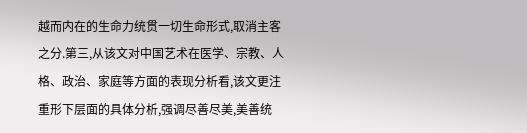越而内在的生命力统贯一切生命形式,取消主客之分.第三,从该文对中国艺术在医学、宗教、人格、政治、家庭等方面的表现分析看,该文更注重形下层面的具体分析,强调尽善尽美,美善统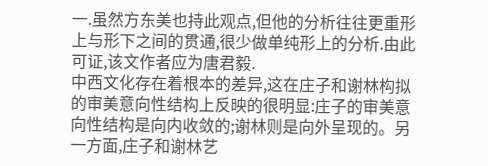一.虽然方东美也持此观点,但他的分析往往更重形上与形下之间的贯通,很少做单纯形上的分析.由此可证,该文作者应为唐君毅.
中西文化存在着根本的差异,这在庄子和谢林构拟的审美意向性结构上反映的很明显:庄子的审美意向性结构是向内收敛的;谢林则是向外呈现的。另一方面,庄子和谢林艺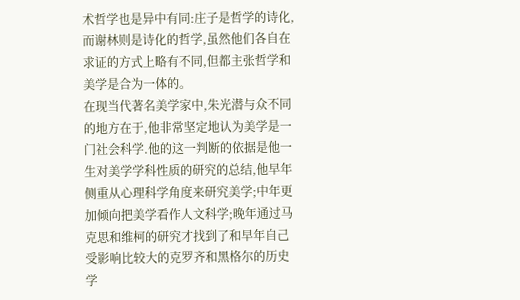术哲学也是异中有同:庄子是哲学的诗化,而谢林则是诗化的哲学,虽然他们各自在求证的方式上略有不同,但都主张哲学和美学是合为一体的。
在现当代著名美学家中,朱光潜与众不同的地方在于,他非常坚定地认为美学是一门社会科学.他的这一判断的依据是他一生对美学学科性质的研究的总结,他早年侧重从心理科学角度来研究美学;中年更加倾向把美学看作人文科学;晚年通过马克思和维柯的研究才找到了和早年自己受影响比较大的克罗齐和黑格尔的历史学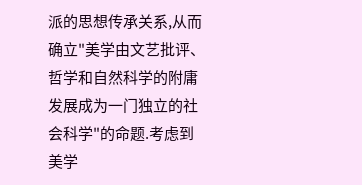派的思想传承关系,从而确立"美学由文艺批评、哲学和自然科学的附庸发展成为一门独立的社会科学"的命题.考虑到美学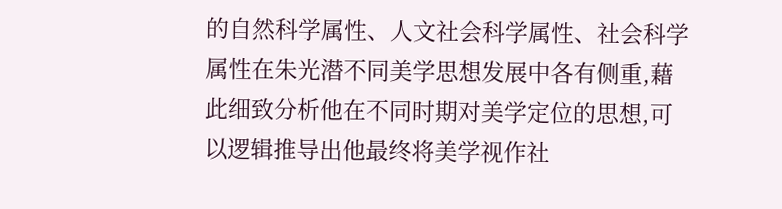的自然科学属性、人文社会科学属性、社会科学属性在朱光潜不同美学思想发展中各有侧重,藉此细致分析他在不同时期对美学定位的思想,可以逻辑推导出他最终将美学视作社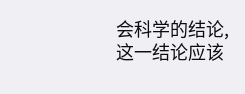会科学的结论,这一结论应该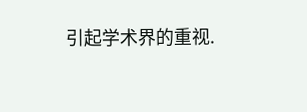引起学术界的重视.